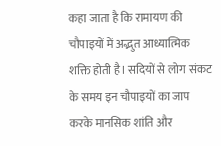कहा जाता है कि रामायण की चौपाइयों में अद्भुत आध्यात्मिक शक्ति होती है। सदियों से लोग संकट के समय इन चौपाइयों का जाप करके मानसिक शांति और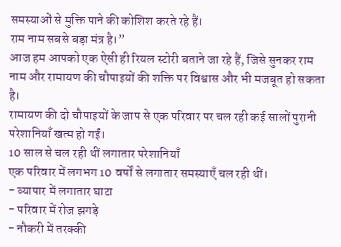समस्याओं से मुक्ति पाने की कोशिश करते रहे हैं।
राम नाम सबसे बड़ा मंत्र है।”
आज हम आपको एक ऐसी ही रियल स्टोरी बताने जा रहे हैं, जिसे सुनकर राम नाम और रामायण की चौपाइयों की शक्ति पर विश्वास और भी मजबूत हो सकता है।
रामायण की दो चौपाइयों के जाप से एक परिवार पर चल रही कई सालों पुरानी परेशानियाँ खत्म हो गईं।
10 साल से चल रही थीं लगातार परेशानियाँ
एक परिवार में लगभग 10 वर्षों से लगातार समस्याएँ चल रही थीं।
- व्यापार में लगातार घाटा
- परिवार में रोज झगड़े
- नौकरी में तरक्की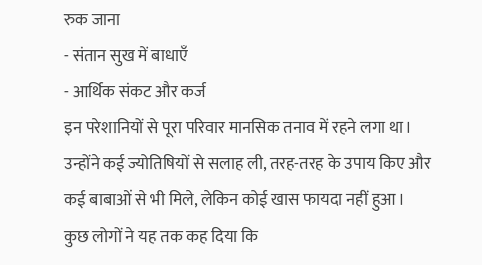रुक जाना
- संतान सुख में बाधाएँ
- आर्थिक संकट और कर्ज
इन परेशानियों से पूरा परिवार मानसिक तनाव में रहने लगा था।
उन्होंने कई ज्योतिषियों से सलाह ली, तरह-तरह के उपाय किए और कई बाबाओं से भी मिले, लेकिन कोई खास फायदा नहीं हुआ।
कुछ लोगों ने यह तक कह दिया कि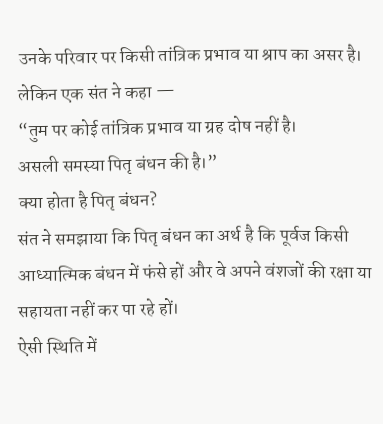उनके परिवार पर किसी तांत्रिक प्रभाव या श्राप का असर है।
लेकिन एक संत ने कहा —
“तुम पर कोई तांत्रिक प्रभाव या ग्रह दोष नहीं है।
असली समस्या पितृ बंधन की है।”
क्या होता है पितृ बंधन?
संत ने समझाया कि पितृ बंधन का अर्थ है कि पूर्वज किसी आध्यात्मिक बंधन में फंसे हों और वे अपने वंशजों की रक्षा या सहायता नहीं कर पा रहे हों।
ऐसी स्थिति में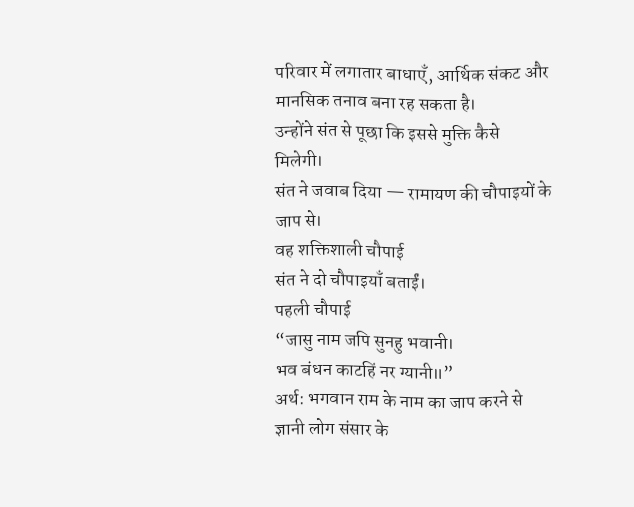परिवार में लगातार बाधाएँ, आर्थिक संकट और मानसिक तनाव बना रह सकता है।
उन्होंने संत से पूछा कि इससे मुक्ति कैसे मिलेगी।
संत ने जवाब दिया — रामायण की चौपाइयों के जाप से।
वह शक्तिशाली चौपाई
संत ने दो चौपाइयाँ बताईं।
पहली चौपाई
“जासु नाम जपि सुनहु भवानी।
भव बंधन काटहिं नर ग्यानी॥”
अर्थ: भगवान राम के नाम का जाप करने से ज्ञानी लोग संसार के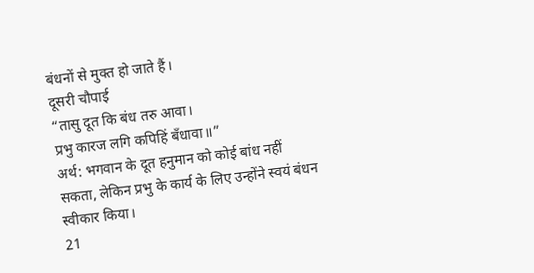बंधनों से मुक्त हो जाते हैं।
दूसरी चौपाई
“तासु दूत कि बंध तरु आवा।
प्रभु कारज लगि कपिहिं बँधावा॥”
अर्थ: भगवान के दूत हनुमान को कोई बांध नहीं सकता, लेकिन प्रभु के कार्य के लिए उन्होंने स्वयं बंधन स्वीकार किया।
21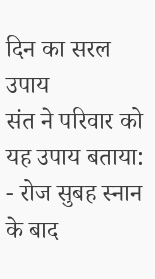दिन का सरल उपाय
संत ने परिवार को यह उपाय बताया:
- रोज सुबह स्नान के बाद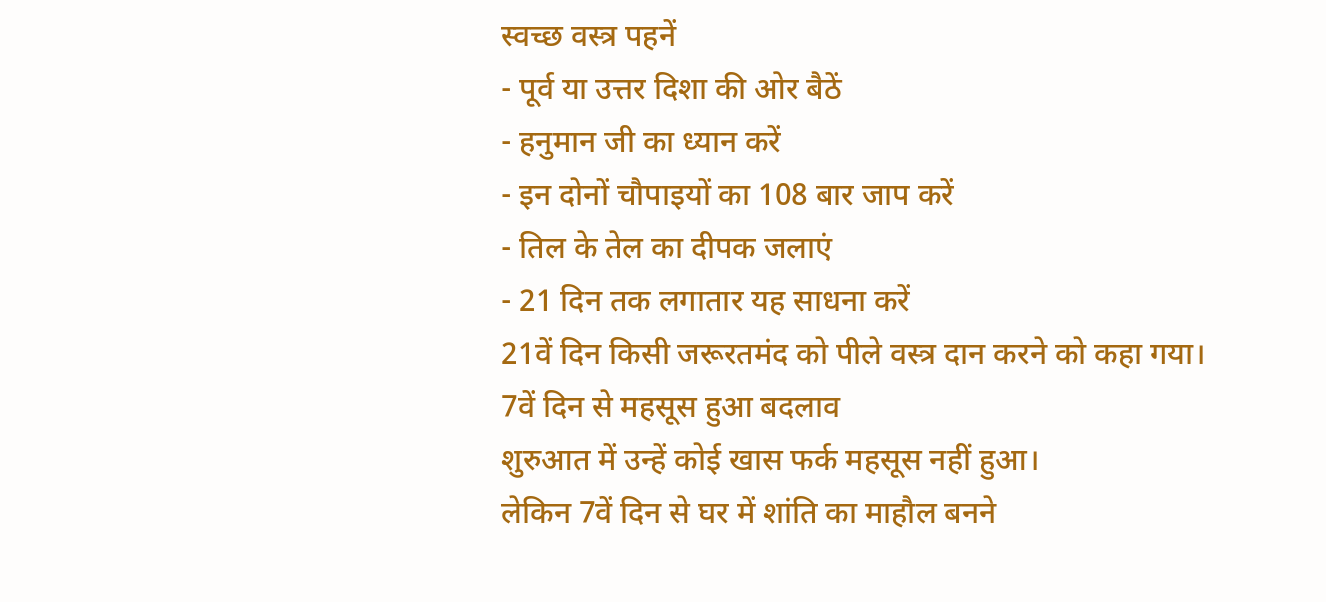स्वच्छ वस्त्र पहनें
- पूर्व या उत्तर दिशा की ओर बैठें
- हनुमान जी का ध्यान करें
- इन दोनों चौपाइयों का 108 बार जाप करें
- तिल के तेल का दीपक जलाएं
- 21 दिन तक लगातार यह साधना करें
21वें दिन किसी जरूरतमंद को पीले वस्त्र दान करने को कहा गया।
7वें दिन से महसूस हुआ बदलाव
शुरुआत में उन्हें कोई खास फर्क महसूस नहीं हुआ।
लेकिन 7वें दिन से घर में शांति का माहौल बनने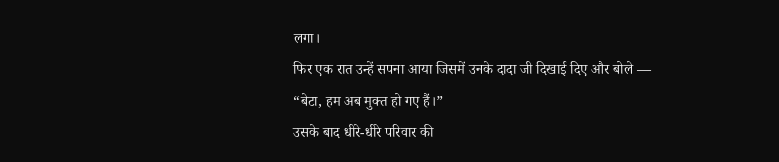लगा।
फिर एक रात उन्हें सपना आया जिसमें उनके दादा जी दिखाई दिए और बोले —
“बेटा, हम अब मुक्त हो गए हैं।”
उसके बाद धीरे-धीरे परिवार की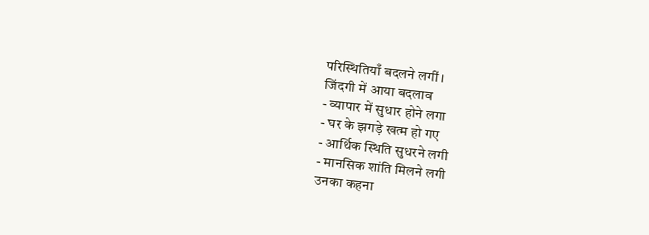परिस्थितियाँ बदलने लगीं।
जिंदगी में आया बदलाव
- व्यापार में सुधार होने लगा
- घर के झगड़े खत्म हो गए
- आर्थिक स्थिति सुधरने लगी
- मानसिक शांति मिलने लगी
उनका कहना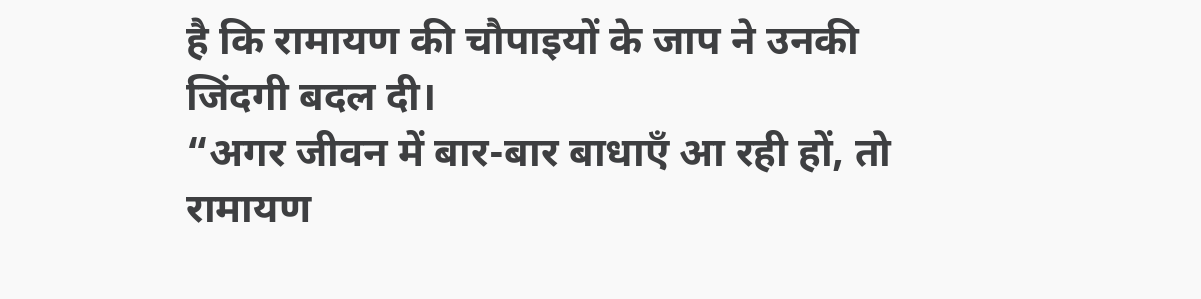है कि रामायण की चौपाइयों के जाप ने उनकी जिंदगी बदल दी।
“अगर जीवन में बार-बार बाधाएँ आ रही हों, तो रामायण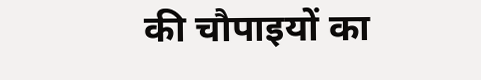की चौपाइयों का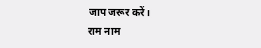जाप जरूर करें।
राम नाम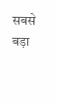सबसे बड़ा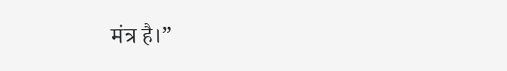मंत्र है।”